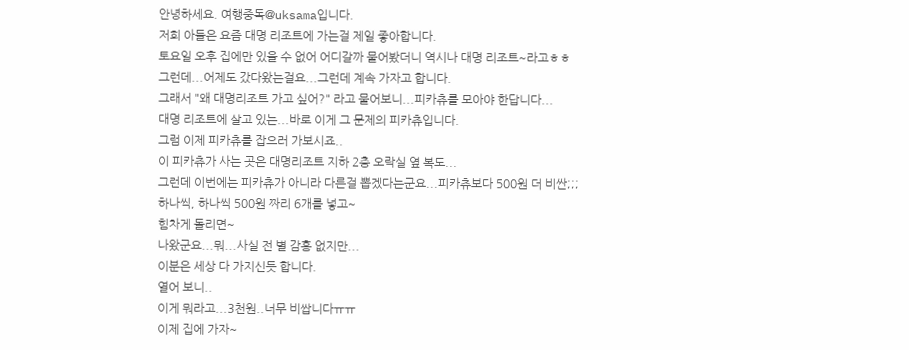안녕하세요. 여행중독@uksama입니다.
저희 아들은 요즘 대명 리조트에 가는걸 제일 좋아합니다.
토요일 오후 집에만 있을 수 없어 어디갈까 물어봤더니 역시나 대명 리조트~라고ㅎㅎ
그런데...어제도 갔다왔는걸요...그런데 계속 가자고 합니다.
그래서 "왜 대명리조트 가고 싶어?" 라고 물어보니...피카츄를 모아야 한답니다...
대명 리조트에 살고 있는...바로 이게 그 문제의 피카츄입니다.
그럼 이제 피카츄를 잡으러 가보시죠..
이 피카츄가 사는 곳은 대명리조트 지하 2층 오락실 옆 복도...
그런데 이번에는 피카츄가 아니라 다른걸 뽑겠다는군요...피카츄보다 500원 더 비싼;;;
하나씩, 하나씩 500원 짜리 6개를 넣고~
힘차게 돌리면~
나왔군요...뭐...사실 전 별 감흥 없지만...
이분은 세상 다 가지신듯 합니다.
열어 보니..
이게 뭐라고...3천원..너무 비쌉니다ㅠㅠ
이제 집에 가자~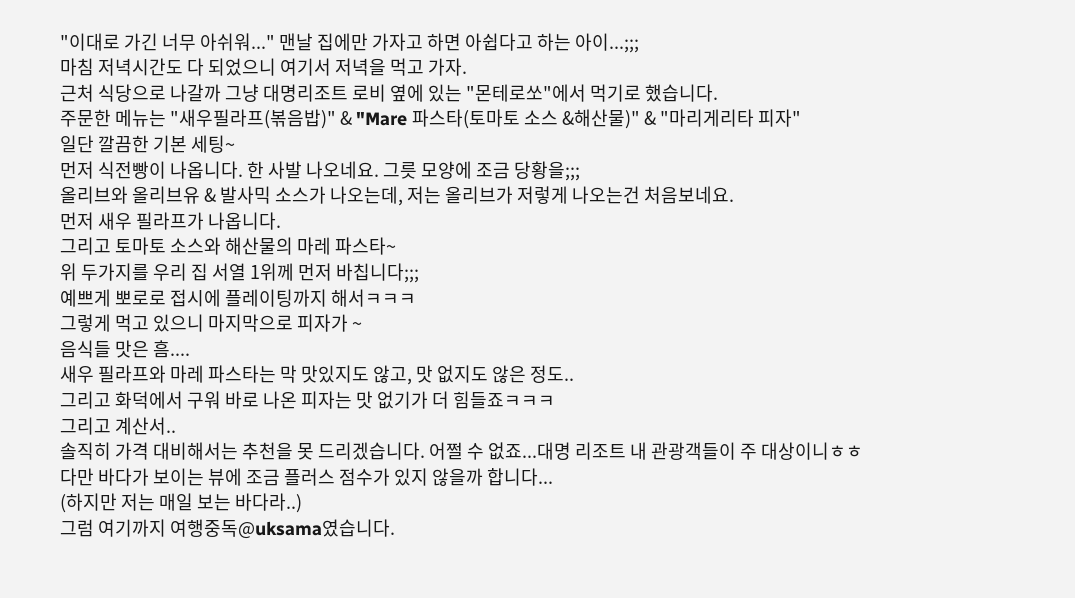"이대로 가긴 너무 아쉬워..." 맨날 집에만 가자고 하면 아쉽다고 하는 아이...;;;
마침 저녁시간도 다 되었으니 여기서 저녁을 먹고 가자.
근처 식당으로 나갈까 그냥 대명리조트 로비 옆에 있는 "몬테로쏘"에서 먹기로 했습니다.
주문한 메뉴는 "새우필라프(볶음밥)" & "Mare 파스타(토마토 소스 &해산물)" & "마리게리타 피자"
일단 깔끔한 기본 세팅~
먼저 식전빵이 나옵니다. 한 사발 나오네요. 그릇 모양에 조금 당황을;;;
올리브와 올리브유 & 발사믹 소스가 나오는데, 저는 올리브가 저렇게 나오는건 처음보네요.
먼저 새우 필라프가 나옵니다.
그리고 토마토 소스와 해산물의 마레 파스타~
위 두가지를 우리 집 서열 1위께 먼저 바칩니다;;;
예쁘게 뽀로로 접시에 플레이팅까지 해서ㅋㅋㅋ
그렇게 먹고 있으니 마지막으로 피자가 ~
음식들 맛은 흠....
새우 필라프와 마레 파스타는 막 맛있지도 않고, 맛 없지도 않은 정도..
그리고 화덕에서 구워 바로 나온 피자는 맛 없기가 더 힘들죠ㅋㅋㅋ
그리고 계산서..
솔직히 가격 대비해서는 추천을 못 드리겠습니다. 어쩔 수 없죠...대명 리조트 내 관광객들이 주 대상이니ㅎㅎ
다만 바다가 보이는 뷰에 조금 플러스 점수가 있지 않을까 합니다...
(하지만 저는 매일 보는 바다라..)
그럼 여기까지 여행중독@uksama였습니다.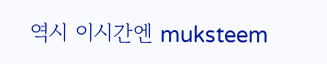역시 이시간엔 muksteem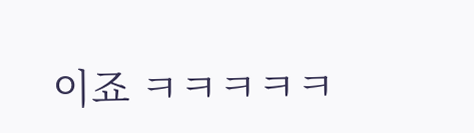이죠 ㅋㅋㅋㅋㅋ